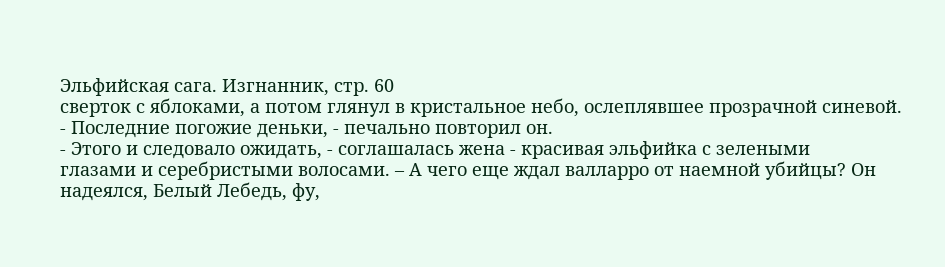Эльфийская сага. Изгнанник, стр. 60
сверток с яблоками, а потом глянул в кристальное небо, ослеплявшее прозрачной синевой.
- Последние погожие деньки, - печально повторил он.
- Этого и следовало ожидать, - соглашалась жена - красивая эльфийка с зелеными
глазами и серебристыми волосами. – А чего еще ждал валларро от наемной убийцы? Он
надеялся, Белый Лебедь, фу,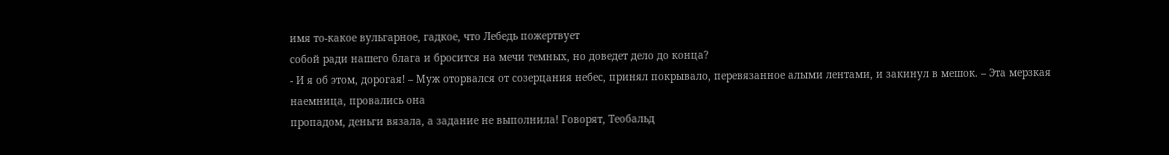имя то-какое вульгарное, гадкое, что Лебедь пожертвует
собой ради нашего блага и бросится на мечи темных, но доведет дело до конца?
- И я об этом, дорогая! – Муж оторвался от созерцания небес, принял покрывало, перевязанное алыми лентами, и закинул в мешок. – Эта мерзкая наемница, провались она
пропадом, деньги вязала, а задание не выполнила! Говорят, Теобальд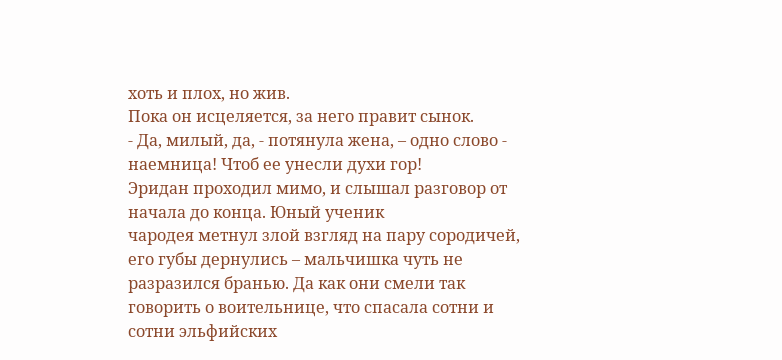хоть и плох, но жив.
Пока он исцеляется, за него правит сынок.
- Да, милый, да, - потянула жена, – одно слово - наемница! Чтоб ее унесли духи гор!
Эридан проходил мимо, и слышал разговор от начала до конца. Юный ученик
чародея метнул злой взгляд на пару сородичей, его губы дернулись – мальчишка чуть не
разразился бранью. Да как они смели так говорить о воительнице, что спасала сотни и
сотни эльфийских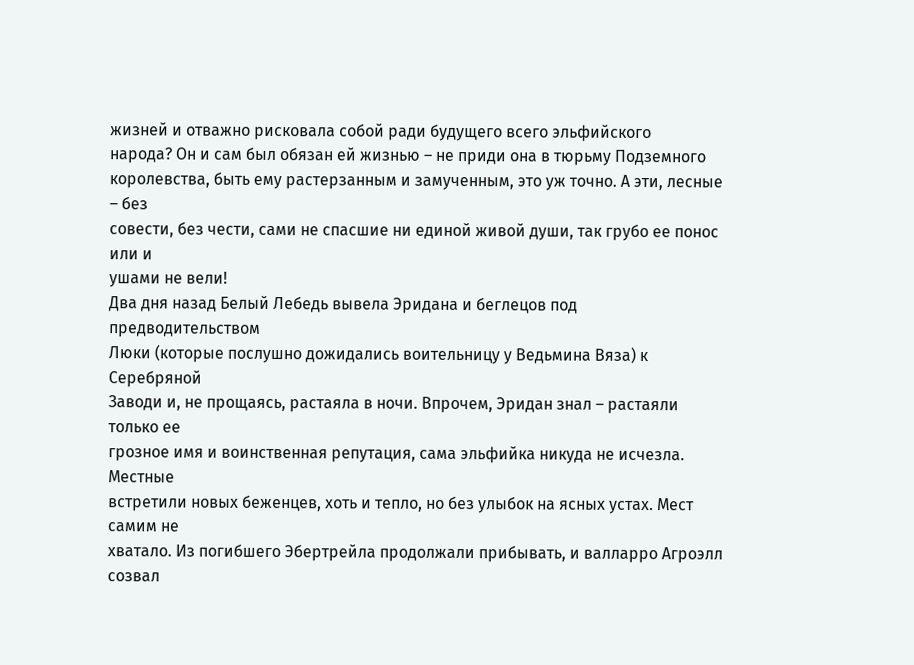жизней и отважно рисковала собой ради будущего всего эльфийского
народа? Он и сам был обязан ей жизнью – не приди она в тюрьму Подземного
королевства, быть ему растерзанным и замученным, это уж точно. А эти, лесные – без
совести, без чести, сами не спасшие ни единой живой души, так грубо ее понос или и
ушами не вели!
Два дня назад Белый Лебедь вывела Эридана и беглецов под предводительством
Люки (которые послушно дожидались воительницу у Ведьмина Вяза) к Серебряной
Заводи и, не прощаясь, растаяла в ночи. Впрочем, Эридан знал – растаяли только ее
грозное имя и воинственная репутация, сама эльфийка никуда не исчезла. Местные
встретили новых беженцев, хоть и тепло, но без улыбок на ясных устах. Мест самим не
хватало. Из погибшего Эбертрейла продолжали прибывать, и валларро Агроэлл созвал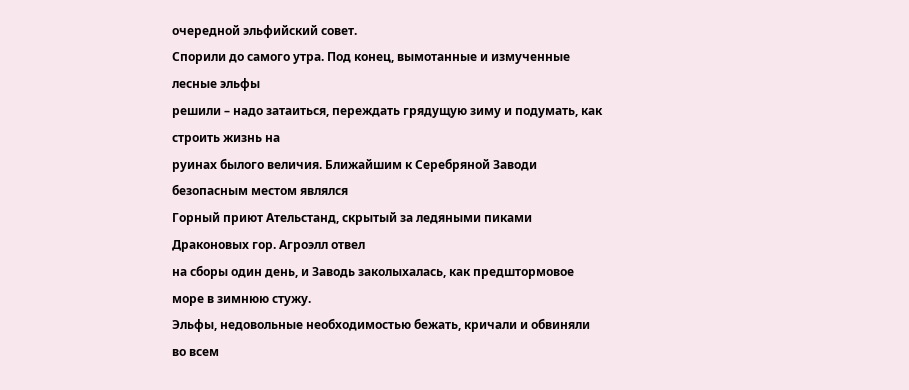очередной эльфийский совет.
Спорили до самого утра. Под конец, вымотанные и измученные лесные эльфы
решили – надо затаиться, переждать грядущую зиму и подумать, как строить жизнь на
руинах былого величия. Ближайшим к Серебряной Заводи безопасным местом являлся
Горный приют Ательстанд, скрытый за ледяными пиками Драконовых гор. Агроэлл отвел
на сборы один день, и Заводь заколыхалась, как предштормовое море в зимнюю стужу.
Эльфы, недовольные необходимостью бежать, кричали и обвиняли во всем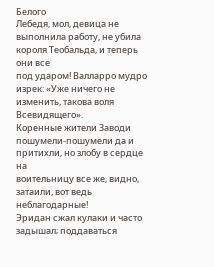Белого
Лебедя, мол, девица не выполнила работу, не убила короля Теобальда, и теперь они все
под ударом! Валларро мудро изрек: «Уже ничего не изменить, такова воля Всевидящего».
Коренные жители Заводи пошумели-пошумели да и притихли, но злобу в сердце на
воительницу все же, видно, затаили, вот ведь неблагодарные!
Эридан сжал кулаки и часто задышал; поддаваться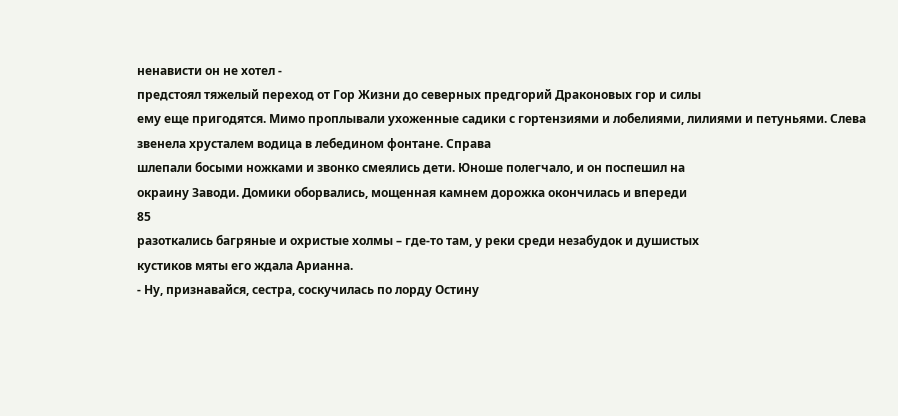ненависти он не хотел -
предстоял тяжелый переход от Гор Жизни до северных предгорий Драконовых гор и силы
ему еще пригодятся. Мимо проплывали ухоженные садики с гортензиями и лобелиями, лилиями и петуньями. Слева звенела хрусталем водица в лебедином фонтане. Справа
шлепали босыми ножками и звонко смеялись дети. Юноше полегчало, и он поспешил на
окраину Заводи. Домики оборвались, мощенная камнем дорожка окончилась и впереди
85
разоткались багряные и охристые холмы – где-то там, у реки среди незабудок и душистых
кустиков мяты его ждала Арианна.
- Ну, признавайся, сестра, соскучилась по лорду Остину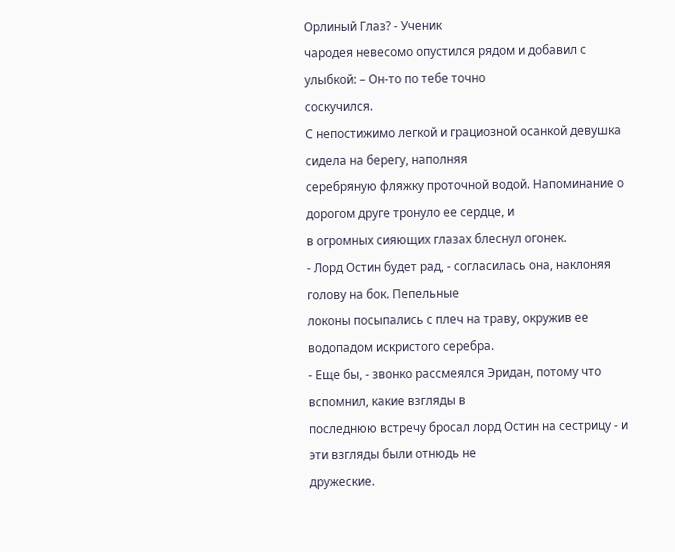Орлиный Глаз? - Ученик
чародея невесомо опустился рядом и добавил с улыбкой: – Он-то по тебе точно
соскучился.
С непостижимо легкой и грациозной осанкой девушка сидела на берегу, наполняя
серебряную фляжку проточной водой. Напоминание о дорогом друге тронуло ее сердце, и
в огромных сияющих глазах блеснул огонек.
- Лорд Остин будет рад, - согласилась она, наклоняя голову на бок. Пепельные
локоны посыпались с плеч на траву, окружив ее водопадом искристого серебра.
- Еще бы, - звонко рассмеялся Эридан, потому что вспомнил, какие взгляды в
последнюю встречу бросал лорд Остин на сестрицу - и эти взгляды были отнюдь не
дружеские.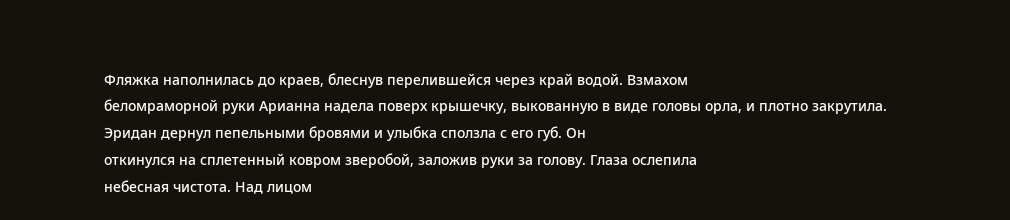Фляжка наполнилась до краев, блеснув перелившейся через край водой. Взмахом
беломраморной руки Арианна надела поверх крышечку, выкованную в виде головы орла, и плотно закрутила. Эридан дернул пепельными бровями и улыбка сползла с его губ. Он
откинулся на сплетенный ковром зверобой, заложив руки за голову. Глаза ослепила
небесная чистота. Над лицом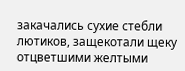закачались сухие стебли лютиков, защекотали щеку
отцветшими желтыми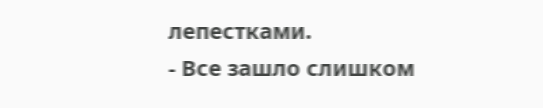лепестками.
- Все зашло слишком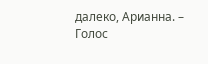далеко, Арианна. – Голос